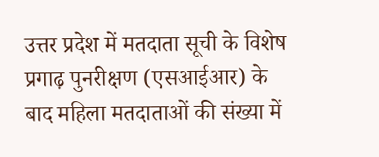उत्तर प्रदेश में मतदाता सूची के विशेष प्रगाढ़ पुनरीक्षण (एसआईआर) के बाद महिला मतदाताओं की संख्या में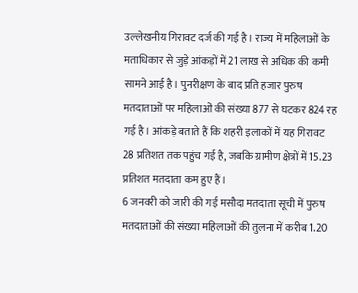उल्लेखनीय गिरावट दर्ज की गई है। राज्य में महिलाओं के मताधिकार से जुड़े आंकड़ों में 21 लाख से अधिक की कमी सामने आई है। पुनरीक्षण के बाद प्रति हजार पुरुष मतदाताओं पर महिलाओं की संख्या 877 से घटकर 824 रह गई है। आंकड़े बताते हैं कि शहरी इलाकों में यह गिरावट 28 प्रतिशत तक पहुंच गई है, जबकि ग्रामीण क्षेत्रों में 15.23 प्रतिशत मतदाता कम हुए हैं।
6 जनवरी को जारी की गई मसौदा मतदाता सूची में पुरुष मतदाताओं की संख्या महिलाओं की तुलना में करीब 1.20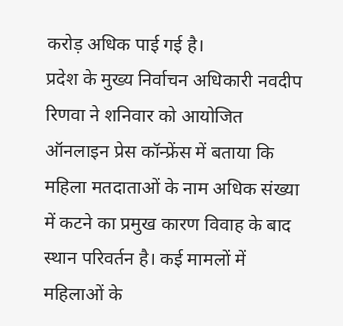करोड़ अधिक पाई गई है।
प्रदेश के मुख्य निर्वाचन अधिकारी नवदीप रिणवा ने शनिवार को आयोजित ऑनलाइन प्रेस कॉन्फ्रेंस में बताया कि महिला मतदाताओं के नाम अधिक संख्या में कटने का प्रमुख कारण विवाह के बाद स्थान परिवर्तन है। कई मामलों में महिलाओं के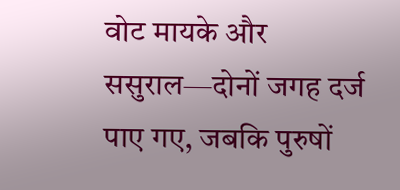वोट मायके और ससुराल—दोनों जगह दर्ज पाए गए, जबकि पुरुषों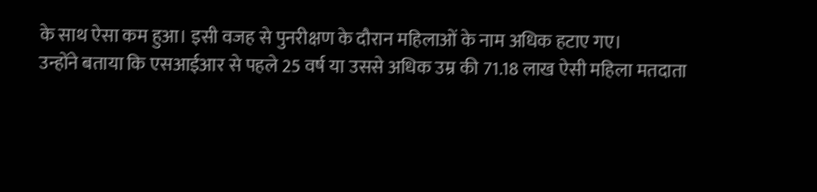के साथ ऐसा कम हुआ। इसी वजह से पुनरीक्षण के दौरान महिलाओं के नाम अधिक हटाए गए।
उन्होंने बताया कि एसआईआर से पहले 25 वर्ष या उससे अधिक उम्र की 71.18 लाख ऐसी महिला मतदाता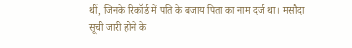थीं, जिनके रिकॉर्ड में पति के बजाय पिता का नाम दर्ज था। मसौदा सूची जारी होने के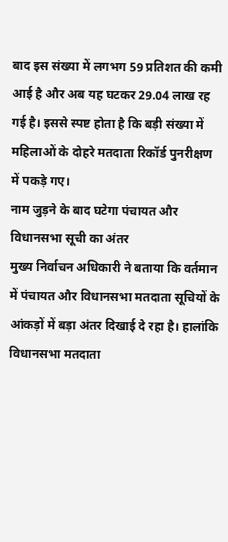बाद इस संख्या में लगभग 59 प्रतिशत की कमी आई है और अब यह घटकर 29.04 लाख रह गई है। इससे स्पष्ट होता है कि बड़ी संख्या में महिलाओं के दोहरे मतदाता रिकॉर्ड पुनरीक्षण में पकड़े गए।
नाम जुड़ने के बाद घटेगा पंचायत और विधानसभा सूची का अंतर
मुख्य निर्वाचन अधिकारी ने बताया कि वर्तमान में पंचायत और विधानसभा मतदाता सूचियों के आंकड़ों में बड़ा अंतर दिखाई दे रहा है। हालांकि विधानसभा मतदाता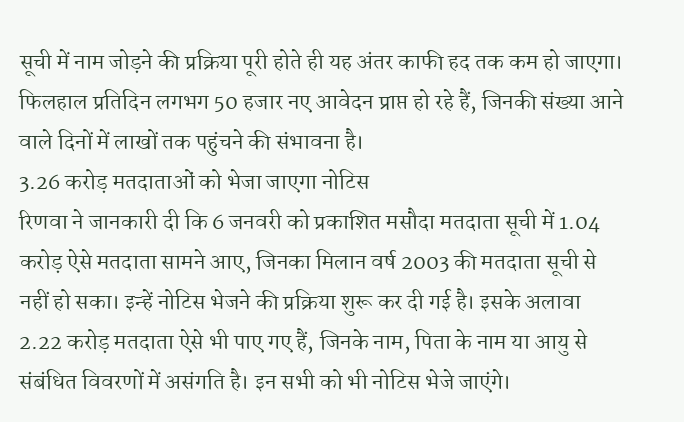सूची में नाम जोड़ने की प्रक्रिया पूरी होते ही यह अंतर काफी हद तक कम हो जाएगा। फिलहाल प्रतिदिन लगभग 50 हजार नए आवेदन प्राप्त हो रहे हैं, जिनकी संख्या आने वाले दिनों में लाखों तक पहुंचने की संभावना है।
3.26 करोड़ मतदाताओं को भेजा जाएगा नोटिस
रिणवा ने जानकारी दी कि 6 जनवरी को प्रकाशित मसौदा मतदाता सूची में 1.04 करोड़ ऐसे मतदाता सामने आए, जिनका मिलान वर्ष 2003 की मतदाता सूची से नहीं हो सका। इन्हें नोटिस भेजने की प्रक्रिया शुरू कर दी गई है। इसके अलावा 2.22 करोड़ मतदाता ऐसे भी पाए गए हैं, जिनके नाम, पिता के नाम या आयु से संबंधित विवरणों में असंगति है। इन सभी को भी नोटिस भेजे जाएंगे।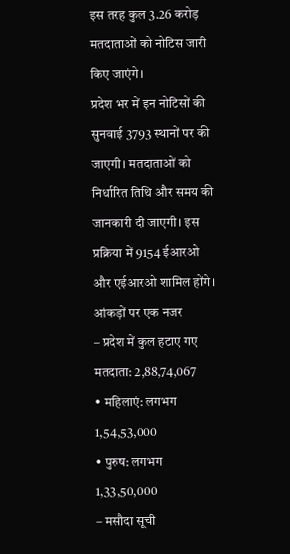इस तरह कुल 3.26 करोड़ मतदाताओं को नोटिस जारी किए जाएंगे।
प्रदेश भर में इन नोटिसों की सुनवाई 3793 स्थानों पर की जाएगी। मतदाताओं को निर्धारित तिथि और समय की जानकारी दी जाएगी। इस प्रक्रिया में 9154 ईआरओ और एईआरओ शामिल होंगे।
आंकड़ों पर एक नजर
– प्रदेश में कुल हटाए गए मतदाता: 2,88,74,067
• महिलाएं: लगभग 1,54,53,000
• पुरुष: लगभग 1,33,50,000
– मसौदा सूची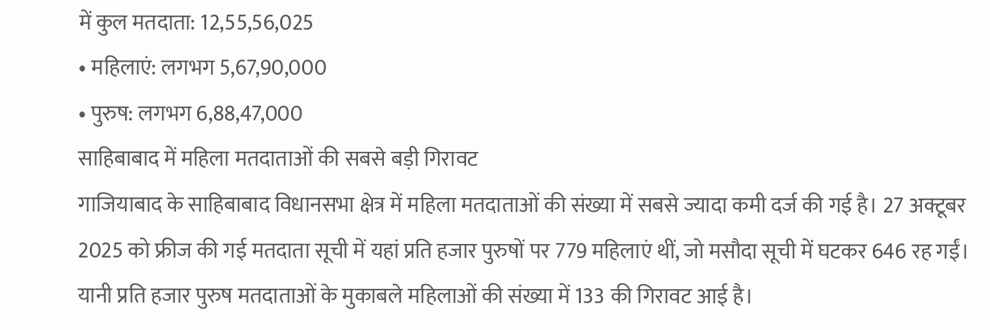में कुल मतदाता: 12,55,56,025
• महिलाएं: लगभग 5,67,90,000
• पुरुष: लगभग 6,88,47,000
साहिबाबाद में महिला मतदाताओं की सबसे बड़ी गिरावट
गाजियाबाद के साहिबाबाद विधानसभा क्षेत्र में महिला मतदाताओं की संख्या में सबसे ज्यादा कमी दर्ज की गई है। 27 अक्टूबर 2025 को फ्रीज की गई मतदाता सूची में यहां प्रति हजार पुरुषों पर 779 महिलाएं थीं, जो मसौदा सूची में घटकर 646 रह गईं। यानी प्रति हजार पुरुष मतदाताओं के मुकाबले महिलाओं की संख्या में 133 की गिरावट आई है।